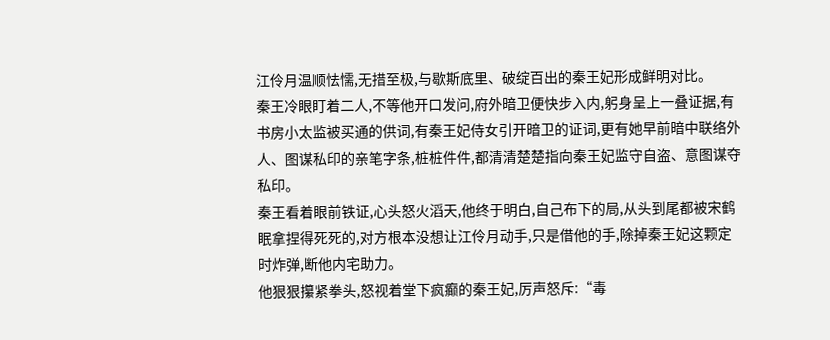江伶月温顺怯懦,无措至极,与歇斯底里、破绽百出的秦王妃形成鲜明对比。
秦王冷眼盯着二人,不等他开口发问,府外暗卫便快步入内,躬身呈上一叠证据,有书房小太监被买通的供词,有秦王妃侍女引开暗卫的证词,更有她早前暗中联络外人、图谋私印的亲笔字条,桩桩件件,都清清楚楚指向秦王妃监守自盗、意图谋夺私印。
秦王看着眼前铁证,心头怒火滔天,他终于明白,自己布下的局,从头到尾都被宋鹤眠拿捏得死死的,对方根本没想让江伶月动手,只是借他的手,除掉秦王妃这颗定时炸弹,断他内宅助力。
他狠狠攥紧拳头,怒视着堂下疯癫的秦王妃,厉声怒斥:“毒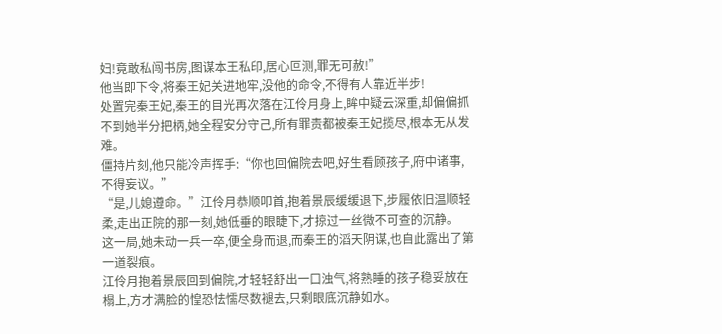妇!竟敢私闯书房,图谋本王私印,居心叵测,罪无可赦!”
他当即下令,将秦王妃关进地牢,没他的命令,不得有人靠近半步!
处置完秦王妃,秦王的目光再次落在江伶月身上,眸中疑云深重,却偏偏抓不到她半分把柄,她全程安分守己,所有罪责都被秦王妃揽尽,根本无从发难。
僵持片刻,他只能冷声挥手:“你也回偏院去吧,好生看顾孩子,府中诸事,不得妄议。”
“是,儿媳遵命。”江伶月恭顺叩首,抱着景辰缓缓退下,步履依旧温顺轻柔,走出正院的那一刻,她低垂的眼睫下,才掠过一丝微不可查的沉静。
这一局,她未动一兵一卒,便全身而退,而秦王的滔天阴谋,也自此露出了第一道裂痕。
江伶月抱着景辰回到偏院,才轻轻舒出一口浊气,将熟睡的孩子稳妥放在榻上,方才满脸的惶恐怯懦尽数褪去,只剩眼底沉静如水。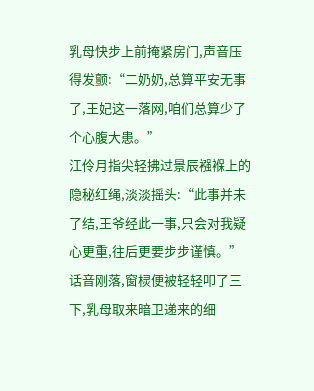乳母快步上前掩紧房门,声音压得发颤:“二奶奶,总算平安无事了,王妃这一落网,咱们总算少了个心腹大患。”
江伶月指尖轻拂过景辰襁褓上的隐秘红绳,淡淡摇头:“此事并未了结,王爷经此一事,只会对我疑心更重,往后更要步步谨慎。”
话音刚落,窗棂便被轻轻叩了三下,乳母取来暗卫递来的细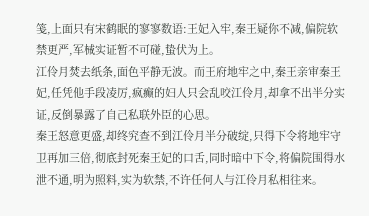笺,上面只有宋鹤眠的寥寥数语:王妃入牢,秦王疑你不减,偏院软禁更严,军械实证暂不可碰,蛰伏为上。
江伶月焚去纸条,面色平静无波。而王府地牢之中,秦王亲审秦王妃,任凭他手段凌厉,疯癫的妇人只会乱咬江伶月,却拿不出半分实证,反倒暴露了自己私联外臣的心思。
秦王怒意更盛,却终究查不到江伶月半分破绽,只得下令将地牢守卫再加三倍,彻底封死秦王妃的口舌,同时暗中下令,将偏院围得水泄不通,明为照料,实为软禁,不许任何人与江伶月私相往来。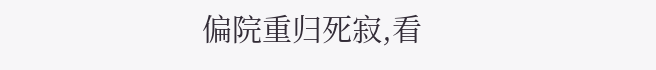偏院重归死寂,看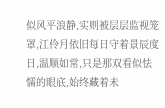似风平浪静,实则被层层监视笼罩,江伶月依旧每日守着景辰度日,温顺如常,只是那双看似怯懦的眼底,始终藏着未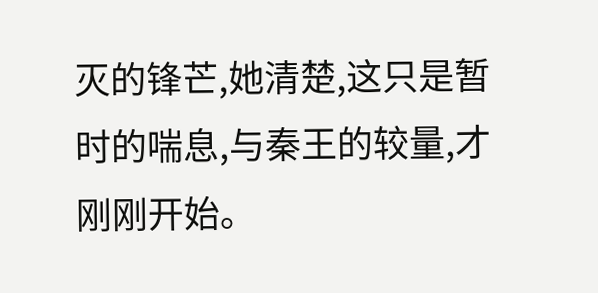灭的锋芒,她清楚,这只是暂时的喘息,与秦王的较量,才刚刚开始。